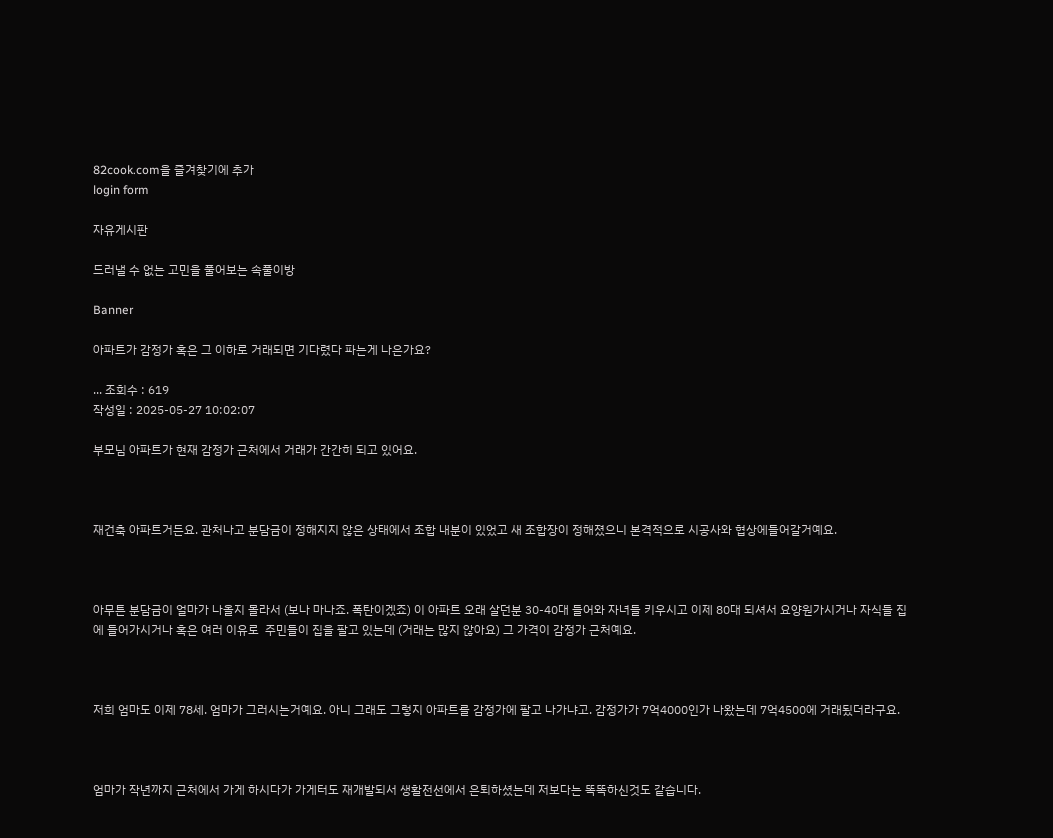82cook.com을 즐겨찾기에 추가
login form

자유게시판

드러낼 수 없는 고민을 풀어보는 속풀이방

Banner

아파트가 감정가 혹은 그 이하로 거래되면 기다렸다 파는게 나은가요?

... 조회수 : 619
작성일 : 2025-05-27 10:02:07

부모님 아파트가 현재 감정가 근처에서 거래가 간간히 되고 있어요.



재건축 아파트거든요. 관처나고 분담금이 정해지지 않은 상태에서 조합 내분이 있었고 새 조합장이 정해졌으니 본격적으로 시공사와 협상에들어갈거예요.



아무튼 분담금이 얼마가 나올지 몰라서 (보나 마나죠. 폭탄이겠죠) 이 아파트 오래 살던분 30-40대 들어와 자녀들 키우시고 이제 80대 되셔서 요양원가시거나 자식들 집에 들어가시거나 혹은 여러 이유로  주민들이 집을 팔고 있는데 (거래는 많지 않아요) 그 가격이 감정가 근처예요.



저희 엄마도 이제 78세. 엄마가 그러시는거예요. 아니 그래도 그렇지 아파트를 감정가에 팔고 나가냐고. 감정가가 7억4000인가 나왔는데 7억4500에 거래됬더라구요.



엄마가 작년까지 근처에서 가게 하시다가 가게터도 재개발되서 생활전선에서 은퇴하셨는데 저보다는 똑똑하신것도 같습니다.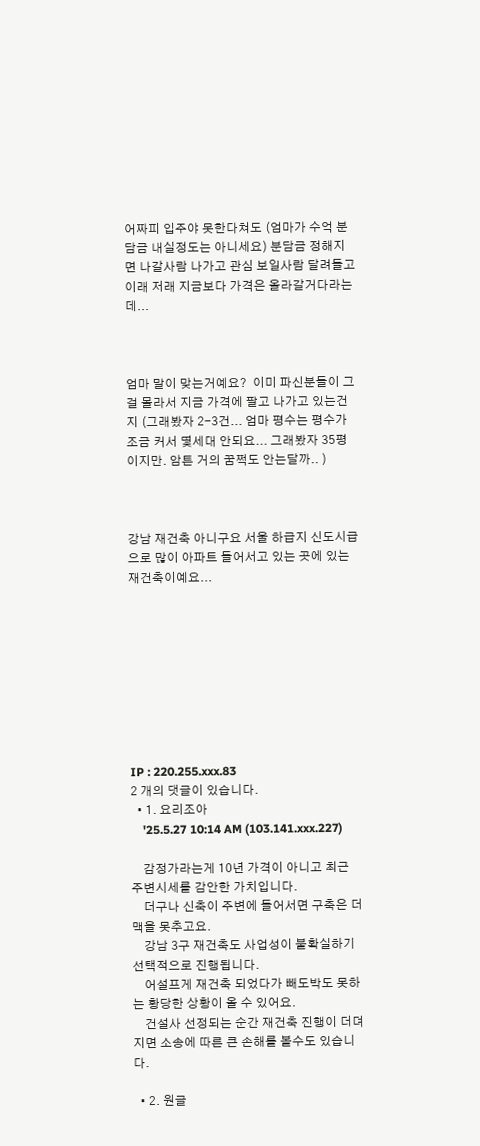어짜피 입주야 못한다쳐도 (엄마가 수억 분담금 내실정도는 아니세요) 분담금 정해지면 나갈사람 나가고 관심 보일사람 달려들고 이래 저래 지금보다 가격은 올라갈거다라는데...



엄마 말이 맞는거예요?  이미 파신분들이 그걸 몰라서 지금 가격에 팔고 나가고 있는건지 (그래봤자 2-3건... 엄마 평수는 평수가 조금 커서 몇세대 안되요... 그래봤자 35평이지만. 암튼 거의 꿈쩍도 안는달까.. )



강남 재건축 아니구요 서울 하급지 신도시급으로 많이 아파트 들어서고 있는 곳에 있는 재건축이예요...









IP : 220.255.xxx.83
2 개의 댓글이 있습니다.
  • 1. 요리조아
    '25.5.27 10:14 AM (103.141.xxx.227)

    감정가라는게 10년 가격이 아니고 최근 주변시세를 감안한 가치입니다.
    더구나 신축이 주변에 들어서면 구축은 더 맥을 못추고요.
    강남 3구 재건축도 사업성이 불확실하기 선택적으로 진행됩니다.
    어설프게 재건축 되었다가 빼도박도 못하는 황당한 상황이 올 수 있어요.
    건설사 선정되는 순간 재건축 진행이 더뎌지면 소송에 따른 큰 손해를 볼수도 있습니다.

  • 2. 원글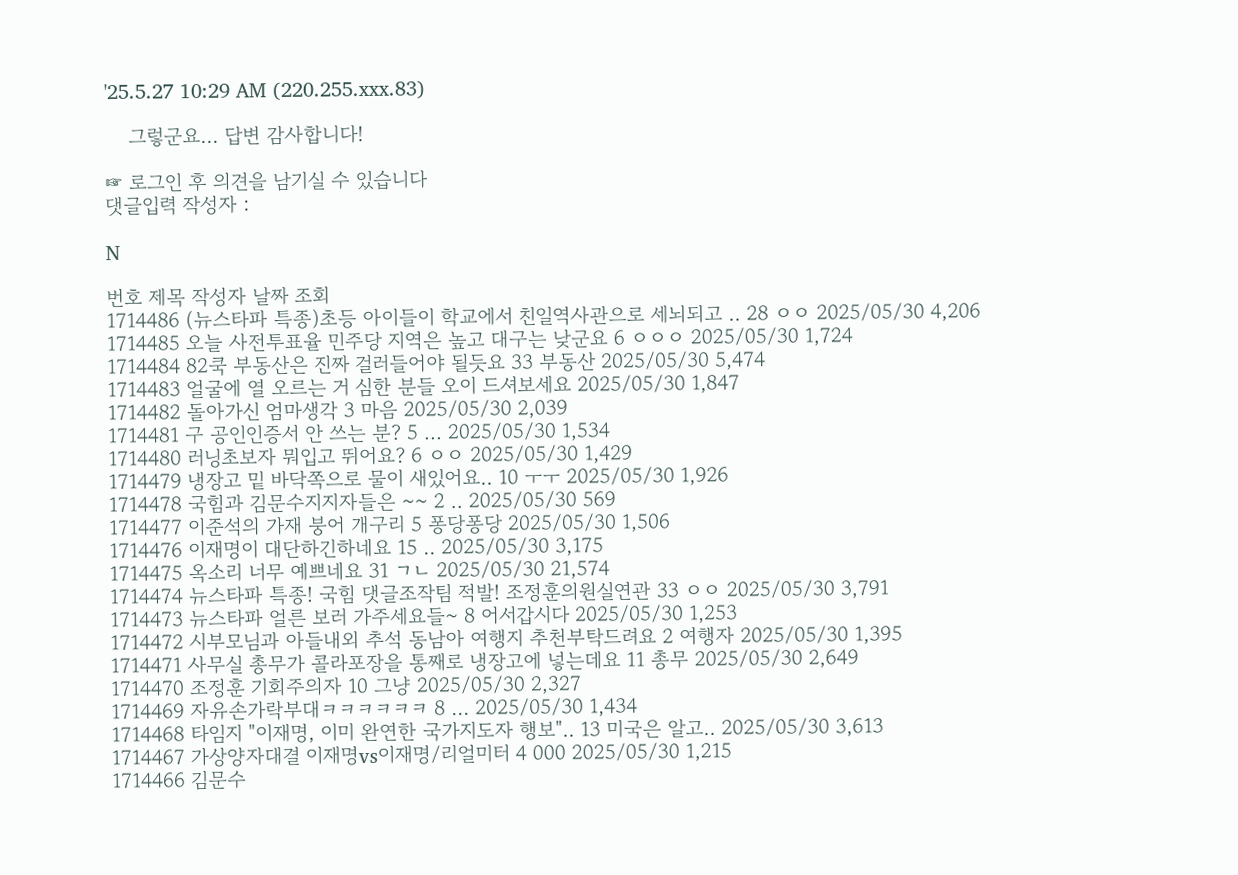'25.5.27 10:29 AM (220.255.xxx.83)

    그렇군요... 답변 감사합니다!

☞ 로그인 후 의견을 남기실 수 있습니다
댓글입력 작성자 :

N

번호 제목 작성자 날짜 조회
1714486 (뉴스타파 특종)초등 아이들이 학교에서 친일역사관으로 세뇌되고 .. 28 ㅇㅇ 2025/05/30 4,206
1714485 오늘 사전투표율 민주당 지역은 높고 대구는 낮군요 6 ㅇㅇㅇ 2025/05/30 1,724
1714484 82쿡 부동산은 진짜 걸러들어야 될듯요 33 부동산 2025/05/30 5,474
1714483 얼굴에 열 오르는 거 심한 분들 오이 드셔보세요 2025/05/30 1,847
1714482 돌아가신 엄마생각 3 마음 2025/05/30 2,039
1714481 구 공인인증서 안 쓰는 분? 5 ... 2025/05/30 1,534
1714480 러닝초보자 뭐입고 뛰어요? 6 ㅇㅇ 2025/05/30 1,429
1714479 냉장고 밑 바닥쪽으로 물이 새있어요.. 10 ㅜㅜ 2025/05/30 1,926
1714478 국힘과 김문수지지자들은 ~~ 2 .. 2025/05/30 569
1714477 이준석의 가재 붕어 개구리 5 퐁당퐁당 2025/05/30 1,506
1714476 이재명이 대단하긴하네요 15 .. 2025/05/30 3,175
1714475 옥소리 너무 예쁘네요 31 ㄱㄴ 2025/05/30 21,574
1714474 뉴스타파 특종! 국힘 댓글조작팀 적발! 조정훈의원실연관 33 ㅇㅇ 2025/05/30 3,791
1714473 뉴스타파 얼른 보러 가주세요들~ 8 어서갑시다 2025/05/30 1,253
1714472 시부모님과 아들내외 추석 동남아 여행지 추천부탁드려요 2 여행자 2025/05/30 1,395
1714471 사무실 총무가 콜라포장을 통째로 냉장고에 넣는데요 11 총무 2025/05/30 2,649
1714470 조정훈 기회주의자 10 그냥 2025/05/30 2,327
1714469 자유손가락부대ㅋㅋㅋㅋㅋㅋ 8 ... 2025/05/30 1,434
1714468 타임지 "이재명, 이미 완연한 국가지도자 행보".. 13 미국은 알고.. 2025/05/30 3,613
1714467 가상양자대결 이재명vs이재명/리얼미터 4 000 2025/05/30 1,215
1714466 김문수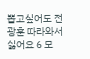뽑고싶어도 전광훈 따라와서 싫어요 6 모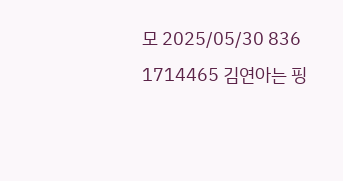모 2025/05/30 836
1714465 김연아는 핑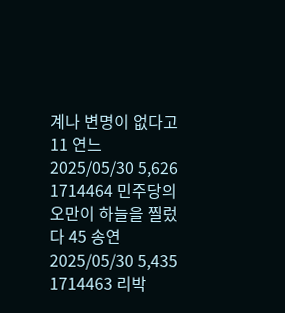계나 변명이 없다고 11 연느 2025/05/30 5,626
1714464 민주당의 오만이 하늘을 찔렀다 45 송연 2025/05/30 5,435
1714463 리박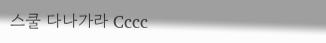스쿨 다나가라 Cccc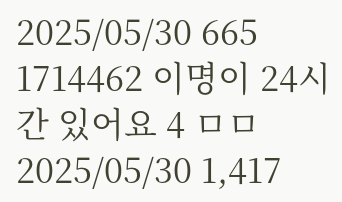2025/05/30 665
1714462 이명이 24시간 있어요 4 ㅁㅁ 2025/05/30 1,417